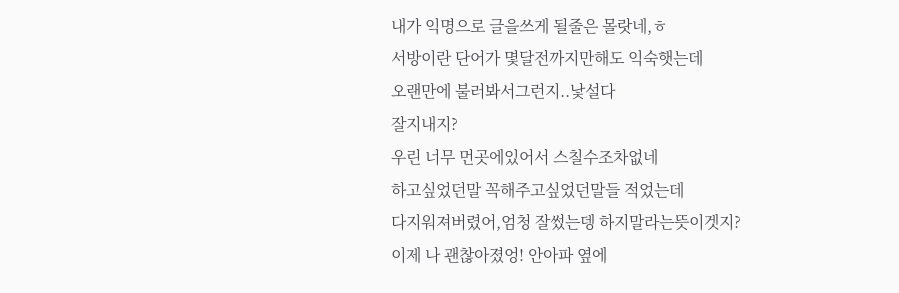내가 익명으로 글을쓰게 될줄은 몰랏네,ㅎ
서방이란 단어가 몇달전까지만해도 익숙햇는데
오랜만에 불러봐서그런지..낯설다
잘지내지?
우린 너무 먼곳에있어서 스칠수조차없네
하고싶었던말 꼭해주고싶었던말들 적었는데
다지워져버렸어,엄청 잘썼는뎅 하지말라는뜻이겟지?
이제 나 괜찮아졌엉! 안아파 옆에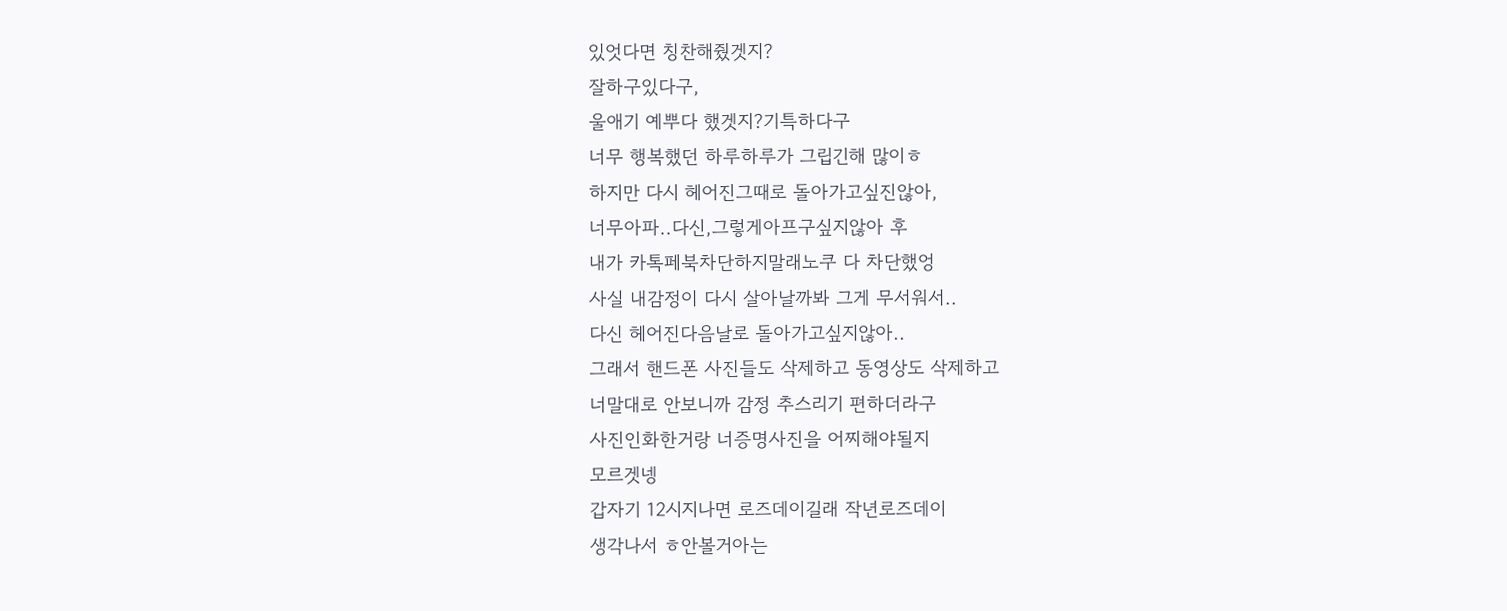있엇다면 칭찬해줬겟지?
잘하구있다구,
울애기 예뿌다 했겟지?기특하다구
너무 행복했던 하루하루가 그립긴해 많이ㅎ
하지만 다시 헤어진그때로 돌아가고싶진않아,
너무아파..다신,그렇게아프구싶지않아 후
내가 카톡페북차단하지말래노쿠 다 차단했엉
사실 내감정이 다시 살아날까봐 그게 무서워서..
다신 헤어진다음날로 돌아가고싶지않아..
그래서 핸드폰 사진들도 삭제하고 동영상도 삭제하고
너말대로 안보니까 감정 추스리기 편하더라구
사진인화한거랑 너증명사진을 어찌해야될지
모르겟넹
갑자기 12시지나면 로즈데이길래 작년로즈데이
생각나서 ㅎ안볼거아는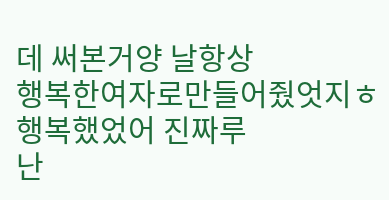데 써본거양 날항상
행복한여자로만들어줬엇지ㅎ행복했었어 진짜루
난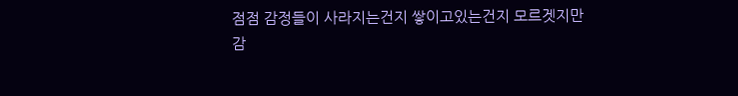점점 감정들이 사라지는건지 쌓이고있는건지 모르겟지만
감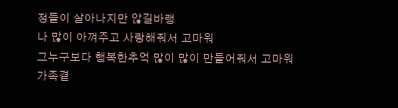정들이 살아나지만 않길바랭
나 많이 아껴주고 사랑해줘서 고마워
그누구보다 행복한추억 많이 많이 만들어줘서 고마워
가족곁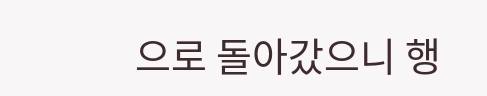으로 돌아갔으니 행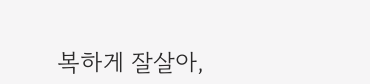복하게 잘살아,